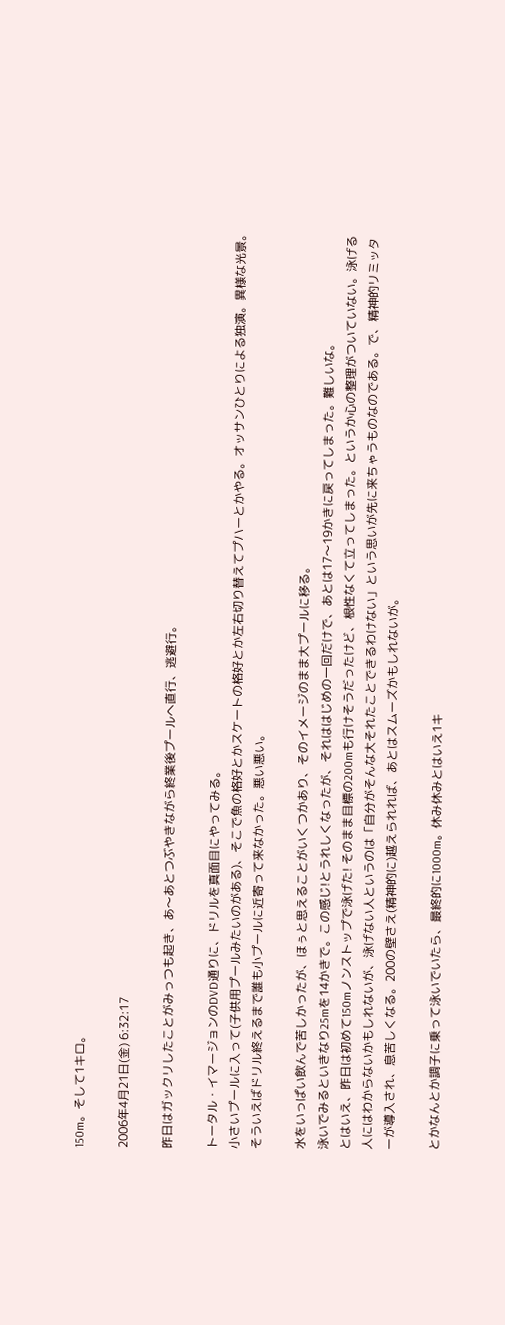150m。そして1キロ。

2006年4月21日(金) 6:32:17

昨日はガックリしたことがみっつも起き、あ〜あとつぶやきながら終業後プールへ直行、逃避行。

トータル・イマージョンのDVD通りに、ドリルを真面目にやってみる。
小さいプールに入って(子供用プールみたいのがある)、そこで魚の格好とかスケートの格好とか左右切り替えてプハーとかやる。オッサンひとりによる独演。異様な光景。そういえばドリル終えるまで誰も小プールに近寄って来なかった。悪い悪い。

水をいっぱい飲んで苦しかったが、ほぅと思えることがいくつかあり、そのイメージのまま大プールに移る。
泳いでみるといきなり25mを14かきで。この感じ!とうれしくなったが、それははじめの一回だけで、あとは17〜19かきに戻ってしまった。難しいな。
とはいえ、昨日は初めて150mノンストップで泳げた! そのまま目標の200mも行けそうだったけど、根性なくて立ってしまった。というか心の整理がついていない。泳げる人にはわからないかもしれないが、泳げない人というのは「自分がそんな大それたことできるわけない」という思いが先に来ちゃうものなのである。で、精神的リミッターが導入され、息苦しくなる。200の壁さえ(精神的に)越えられれば、あとはスムーズかもしれないが。

とかなんとか調子に乗って泳いでいたら、最終的に1000m。休み休みとはいえ1キ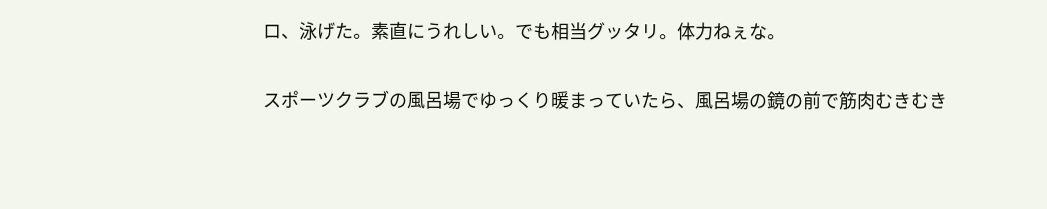ロ、泳げた。素直にうれしい。でも相当グッタリ。体力ねぇな。

スポーツクラブの風呂場でゆっくり暖まっていたら、風呂場の鏡の前で筋肉むきむき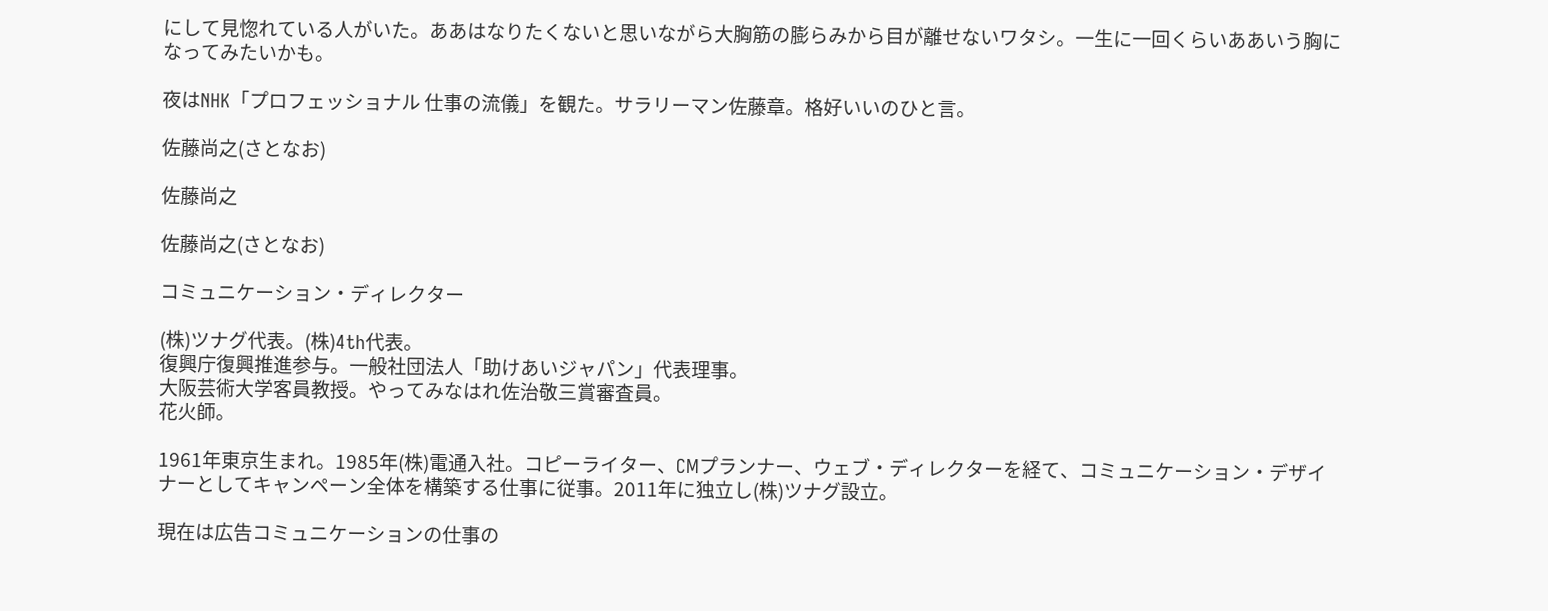にして見惚れている人がいた。ああはなりたくないと思いながら大胸筋の膨らみから目が離せないワタシ。一生に一回くらいああいう胸になってみたいかも。

夜はNHK「プロフェッショナル 仕事の流儀」を観た。サラリーマン佐藤章。格好いいのひと言。

佐藤尚之(さとなお)

佐藤尚之

佐藤尚之(さとなお)

コミュニケーション・ディレクター

(株)ツナグ代表。(株)4th代表。
復興庁復興推進参与。一般社団法人「助けあいジャパン」代表理事。
大阪芸術大学客員教授。やってみなはれ佐治敬三賞審査員。
花火師。

1961年東京生まれ。1985年(株)電通入社。コピーライター、CMプランナー、ウェブ・ディレクターを経て、コミュニケーション・デザイナーとしてキャンペーン全体を構築する仕事に従事。2011年に独立し(株)ツナグ設立。

現在は広告コミュニケーションの仕事の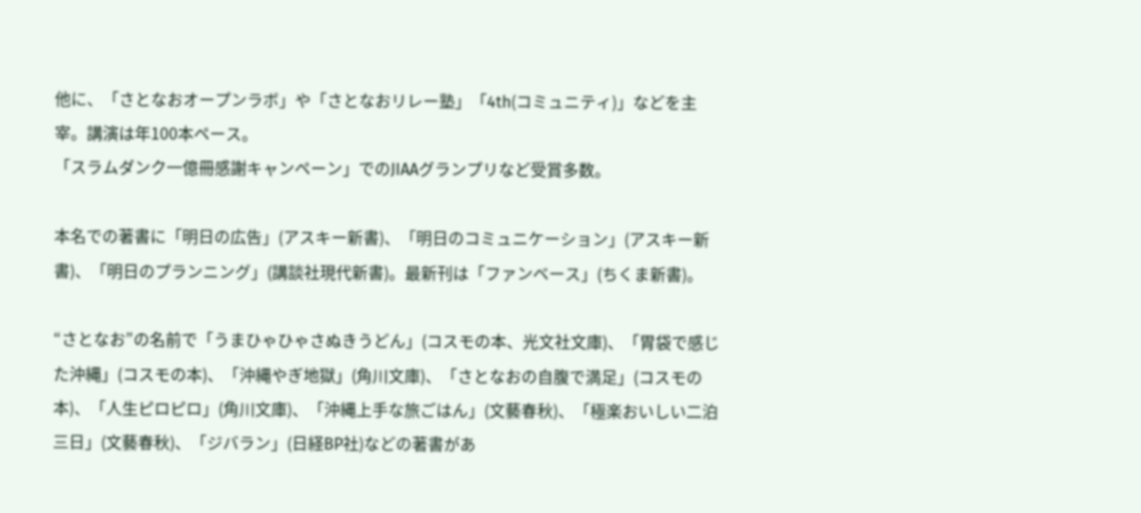他に、「さとなおオープンラボ」や「さとなおリレー塾」「4th(コミュニティ)」などを主宰。講演は年100本ペース。
「スラムダンク一億冊感謝キャンペーン」でのJIAAグランプリなど受賞多数。

本名での著書に「明日の広告」(アスキー新書)、「明日のコミュニケーション」(アスキー新書)、「明日のプランニング」(講談社現代新書)。最新刊は「ファンベース」(ちくま新書)。

“さとなお”の名前で「うまひゃひゃさぬきうどん」(コスモの本、光文社文庫)、「胃袋で感じた沖縄」(コスモの本)、「沖縄やぎ地獄」(角川文庫)、「さとなおの自腹で満足」(コスモの本)、「人生ピロピロ」(角川文庫)、「沖縄上手な旅ごはん」(文藝春秋)、「極楽おいしい二泊三日」(文藝春秋)、「ジバラン」(日経BP社)などの著書があ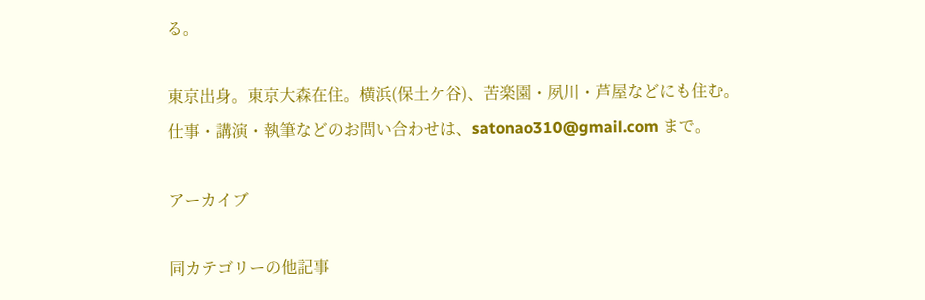る。

東京出身。東京大森在住。横浜(保土ケ谷)、苦楽園・夙川・芦屋などにも住む。
仕事・講演・執筆などのお問い合わせは、satonao310@gmail.com まで。

アーカイブ

同カテゴリーの他記事